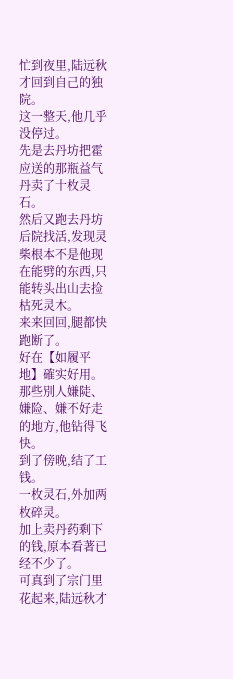忙到夜里,陆远秋才回到自己的独院。
这一整天,他几乎没停过。
先是去丹坊把霍应送的那瓶益气丹卖了十枚灵石。
然后又跑去丹坊后院找活,发现灵柴根本不是他现在能劈的东西,只能转头出山去捡枯死灵木。
来来回回,腿都快跑断了。
好在【如履平地】確实好用。
那些別人嫌陡、嫌险、嫌不好走的地方,他钻得飞快。
到了傍晚,结了工钱。
一枚灵石,外加两枚碎灵。
加上卖丹药剩下的钱,原本看著已经不少了。
可真到了宗门里花起来,陆远秋才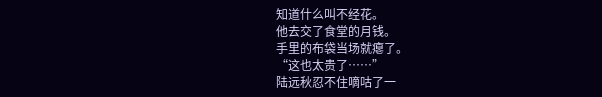知道什么叫不经花。
他去交了食堂的月钱。
手里的布袋当场就瘪了。
“这也太贵了……”
陆远秋忍不住嘀咕了一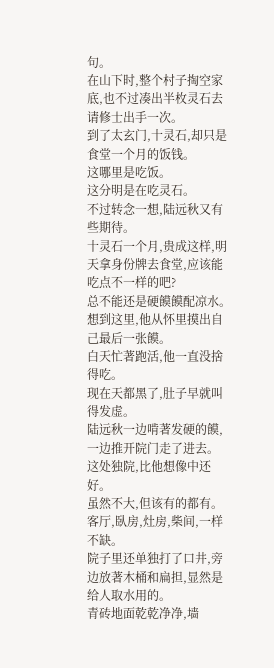句。
在山下时,整个村子掏空家底,也不过凑出半枚灵石去请修士出手一次。
到了太玄门,十灵石,却只是食堂一个月的饭钱。
这哪里是吃饭。
这分明是在吃灵石。
不过转念一想,陆远秋又有些期待。
十灵石一个月,贵成这样,明天拿身份牌去食堂,应该能吃点不一样的吧?
总不能还是硬饃饃配凉水。
想到这里,他从怀里摸出自己最后一张饃。
白天忙著跑活,他一直没捨得吃。
现在天都黑了,肚子早就叫得发虚。
陆远秋一边啃著发硬的饃,一边推开院门走了进去。
这处独院,比他想像中还好。
虽然不大,但该有的都有。
客厅,臥房,灶房,柴间,一样不缺。
院子里还单独打了口井,旁边放著木桶和扁担,显然是给人取水用的。
青砖地面乾乾净净,墙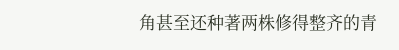角甚至还种著两株修得整齐的青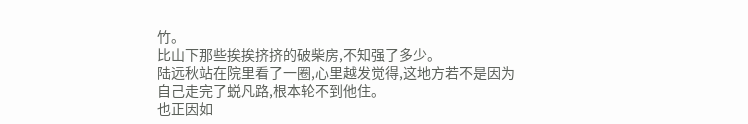竹。
比山下那些挨挨挤挤的破柴房,不知强了多少。
陆远秋站在院里看了一圈,心里越发觉得,这地方若不是因为自己走完了蜕凡路,根本轮不到他住。
也正因如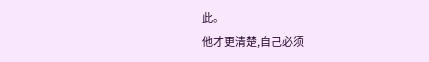此。
他才更清楚,自己必须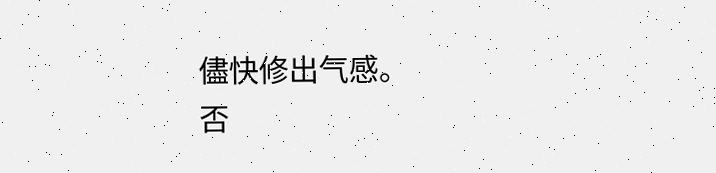儘快修出气感。
否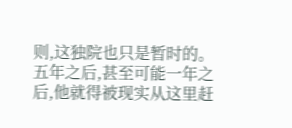则,这独院也只是暂时的。
五年之后,甚至可能一年之后,他就得被现实从这里赶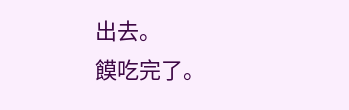出去。
饃吃完了。